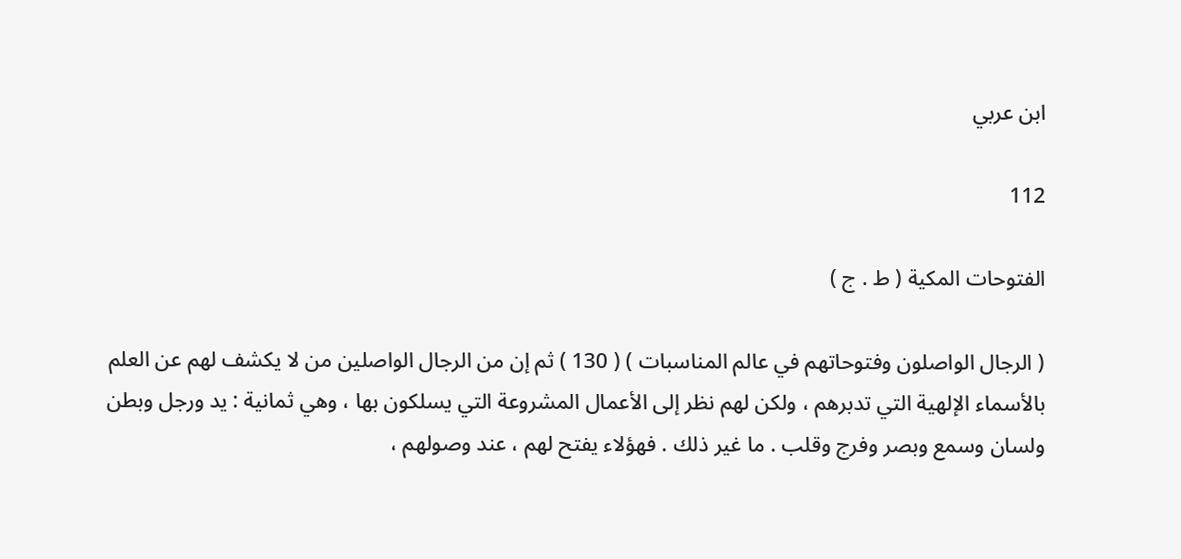ابن عربي

112

الفتوحات المكية ( ط . ج )

( الرجال الواصلون وفتوحاتهم في عالم المناسبات ) ( 130 ) ثم إن من الرجال الواصلين من لا يكشف لهم عن العلم بالأسماء الإلهية التي تدبرهم ، ولكن لهم نظر إلى الأعمال المشروعة التي يسلكون بها ، وهي ثمانية : يد ورجل وبطن ولسان وسمع وبصر وفرج وقلب . ما غير ذلك . فهؤلاء يفتح لهم ، عند وصولهم ،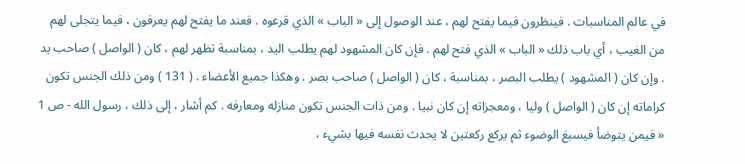في عالم المناسبات . فينظرون فيما يفتح لهم ، عند الوصول إلى « الباب » الذي قرعوه . فعند ما يفتح لهم يعرفون ، فيما يتجلى لهم من الغيب ، أي باب ذلك « الباب » الذي فتح لهم . فإن كان المشهود لهم يطلب اليد ، بمناسبة تظهر لهم ، كان ( الواصل ) صاحب يد . وإن كان ( المشهود ) يطلب البصر ، بمناسبة ، كان ( الواصل ) صاحب بصر . وهكذا جميع الأعضاء . ( 131 ) ومن ذلك الجنس تكون كراماته إن كان ( الواصل ) وليا ، ومعجزاته إن كان نبيا . ومن ذات الجنس تكون منازله ومعارفه . كم أشار ، إلى ذلك ، رسول الله - ص 1 « فيمن يتوضأ فيسبغ الوضوء ثم يركع ركعتين لا يحدث نفسه فيها بشيء ،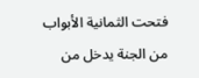فتحت الثمانية الأبواب من الجنة يدخل من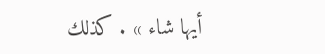أيها شاء » . كذلك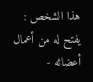هذا الشخص : يفتح له من أعمال أعضائه -